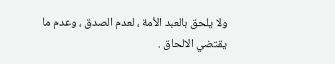ولا يلحق بالعبد الأمة ، لعدم الصدق ، وعدم ما يقتضي الالحاق .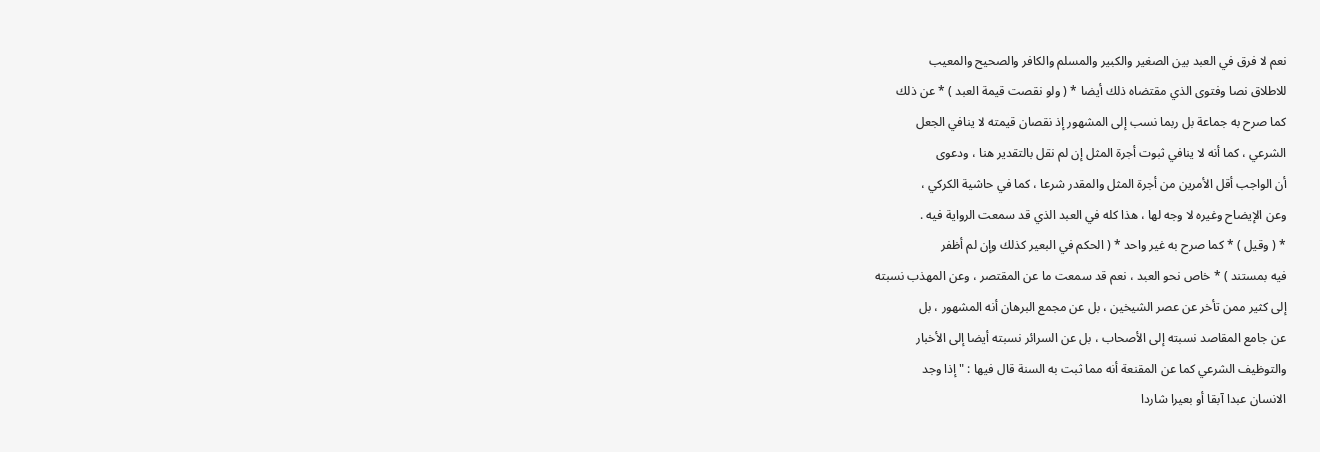نعم لا فرق في العبد بين الصغير والكبير والمسلم والكافر والصحيح والمعيب
للاطلاق نصا وفتوى الذي مقتضاه ذلك أيضا * ( ولو نقصت قيمة العبد ) * عن ذلك
كما صرح به جماعة بل ربما نسب إلى المشهور إذ نقصان قيمته لا ينافي الجعل
الشرعي ، كما أنه لا ينافي ثبوت أجرة المثل إن لم نقل بالتقدير هنا ، ودعوى
أن الواجب أقل الأمرين من أجرة المثل والمقدر شرعا ، كما في حاشية الكركي ،
وعن الإيضاح وغيره لا وجه لها ، هذا كله في العبد الذي قد سمعت الرواية فيه .
* ( وقيل ) * كما صرح به غير واحد * ( الحكم في البعير كذلك وإن لم أظفر
فيه بمستند ) * خاص نحو العبد ، نعم قد سمعت ما عن المقتصر ، وعن المهذب نسبته
إلى كثير ممن تأخر عن عصر الشيخين ، بل عن مجمع البرهان أنه المشهور ، بل
عن جامع المقاصد نسبته إلى الأصحاب ، بل عن السرائر نسبته أيضا إلى الأخبار
والتوظيف الشرعي كما عن المقنعة أنه مما ثبت به السنة قال فيها : " إذا وجد
الانسان عبدا آبقا أو بعيرا شاردا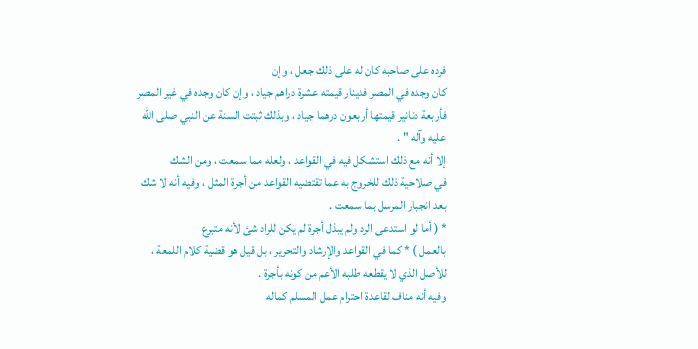فرده على صاحبه كان له على ذلك جعل ، وإن
كان وجده في المصر فدينار قيمته عشرة دراهم جياد ، وإن كان وجده في غير المصر
فأربعة دنانير قيمتها أربعون درهما جياد ، وبذلك ثبتت السنة عن النبي صلى الله
عليه وآله " .
إلا أنه مع ذلك استشكل فيه في القواعد ، ولعله مما سمعت ، ومن الشك
في صلاحية ذلك للخروج به عما تقتضيه القواعد من أجرة المثل ، وفيه أنه لا شك
بعد انجبار المرسل بما سمعت .
* ( أما لو استدعى الرد ولم يبذل أجرة لم يكن للراد شئ لأنه متبرع
بالعمل ) * كما في القواعد والإرشاد والتحرير ، بل قيل هو قضية كلام اللمعة ،
للأصل الذي لا يقطعه طلبه الأعم من كونه بأجرة .
وفيه أنه مناف لقاعدة احترام عمل المسلم كماله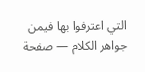التي اعترفوا بها فيمن
جواهر الكلام — صفحة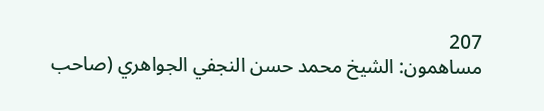207
مساهمون: الشيخ محمد حسن النجفي الجواهري (صاحب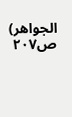الجواهر)
ص٢٠٧